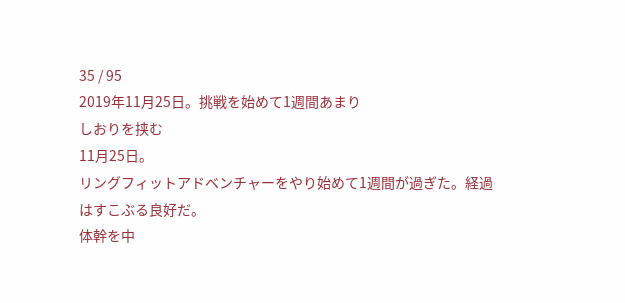35 / 95
2019年11月25日。挑戦を始めて1週間あまり
しおりを挟む
11月25日。
リングフィットアドベンチャーをやり始めて1週間が過ぎた。経過はすこぶる良好だ。
体幹を中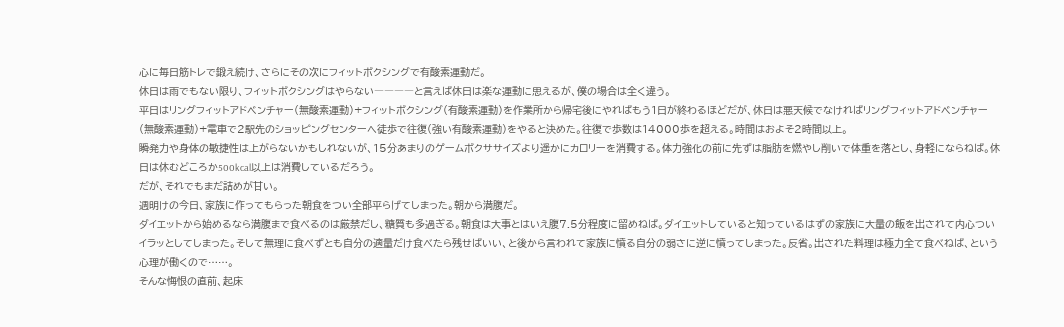心に毎日筋トレで鍛え続け、さらにその次にフィットボクシングで有酸素運動だ。
休日は雨でもない限り、フィットボクシングはやらない――――と言えば休日は楽な運動に思えるが、僕の場合は全く違う。
平日はリングフィットアドベンチャー(無酸素運動)+フィットボクシング(有酸素運動)を作業所から帰宅後にやればもう1日が終わるほどだが、休日は悪天候でなければリングフィットアドベンチャー(無酸素運動)+電車で2駅先のショッピングセンターへ徒歩で往復(強い有酸素運動)をやると決めた。往復で歩数は14000歩を超える。時間はおよそ2時間以上。
瞬発力や身体の敏捷性は上がらないかもしれないが、15分あまりのゲームボクササイズより遥かにカロリーを消費する。体力強化の前に先ずは脂肪を燃やし削いで体重を落とし、身軽にならねば。休日は休むどころか500kcal以上は消費しているだろう。
だが、それでもまだ詰めが甘い。
週明けの今日、家族に作ってもらった朝食をつい全部平らげてしまった。朝から満腹だ。
ダイエットから始めるなら満腹まで食べるのは厳禁だし、糖質も多過ぎる。朝食は大事とはいえ腹7.5分程度に留めねば。ダイエットしていると知っているはずの家族に大量の飯を出されて内心ついイラッとしてしまった。そして無理に食べずとも自分の適量だけ食べたら残せばいい、と後から言われて家族に憤る自分の弱さに逆に憤ってしまった。反省。出された料理は極力全て食べねば、という心理が働くので……。
そんな悔恨の直前、起床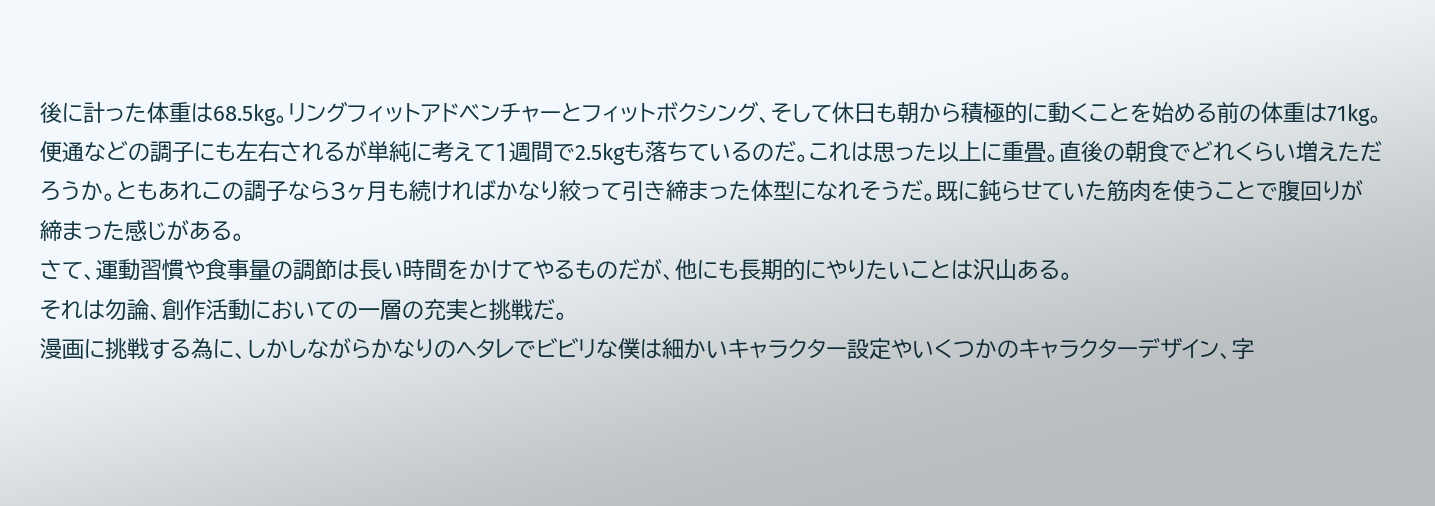後に計った体重は68.5kg。リングフィットアドベンチャーとフィットボクシング、そして休日も朝から積極的に動くことを始める前の体重は71kg。便通などの調子にも左右されるが単純に考えて1週間で2.5kgも落ちているのだ。これは思った以上に重畳。直後の朝食でどれくらい増えただろうか。ともあれこの調子なら3ヶ月も続ければかなり絞って引き締まった体型になれそうだ。既に鈍らせていた筋肉を使うことで腹回りが締まった感じがある。
さて、運動習慣や食事量の調節は長い時間をかけてやるものだが、他にも長期的にやりたいことは沢山ある。
それは勿論、創作活動においての一層の充実と挑戦だ。
漫画に挑戦する為に、しかしながらかなりのヘタレでビビリな僕は細かいキャラクター設定やいくつかのキャラクターデザイン、字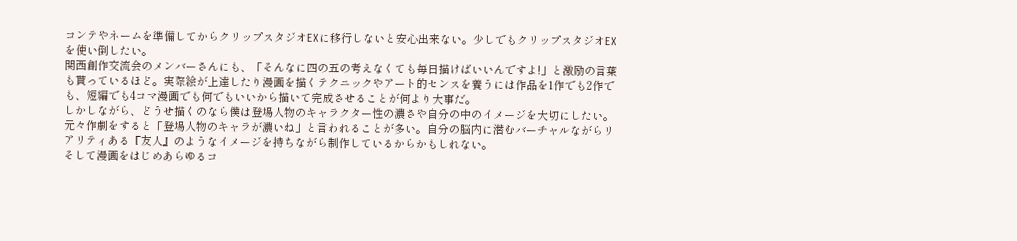コンテやネームを準備してからクリップスタジオEXに移行しないと安心出来ない。少しでもクリップスタジオEXを使い倒したい。
関西創作交流会のメンバーさんにも、「そんなに四の五の考えなくても毎日描けばいいんですよ!」と激励の言葉も貰っているほど。実際絵が上達したり漫画を描くテクニックやアート的センスを養うには作品を1作でも2作でも、短編でも4コマ漫画でも何でもいいから描いて完成させることが何より大事だ。
しかしながら、どうせ描くのなら僕は登場人物のキャラクター性の濃さや自分の中のイメージを大切にしたい。
元々作劇をすると「登場人物のキャラが濃いね」と言われることが多い。自分の脳内に潜むバーチャルながらリアリティある『友人』のようなイメージを持ちながら制作しているからかもしれない。
そして漫画をはじめあらゆるコ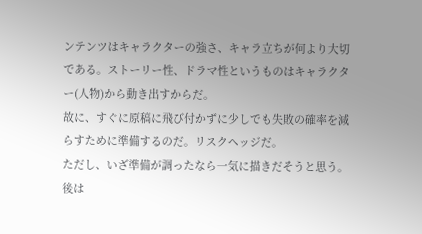ンテンツはキャラクターの強さ、キャラ立ちが何より大切である。ストーリー性、ドラマ性というものはキャラクター(人物)から動き出すからだ。
故に、すぐに原稿に飛び付かずに少しでも失敗の確率を減らすために準備するのだ。リスクヘッジだ。
ただし、いざ準備が調ったなら一気に描きだそうと思う。後は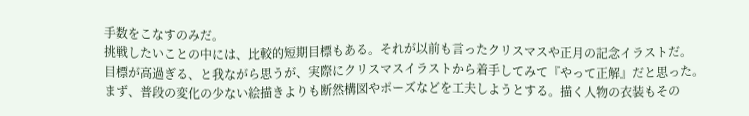手数をこなすのみだ。
挑戦したいことの中には、比較的短期目標もある。それが以前も言ったクリスマスや正月の記念イラストだ。
目標が高過ぎる、と我ながら思うが、実際にクリスマスイラストから着手してみて『やって正解』だと思った。
まず、普段の変化の少ない絵描きよりも断然構図やポーズなどを工夫しようとする。描く人物の衣装もその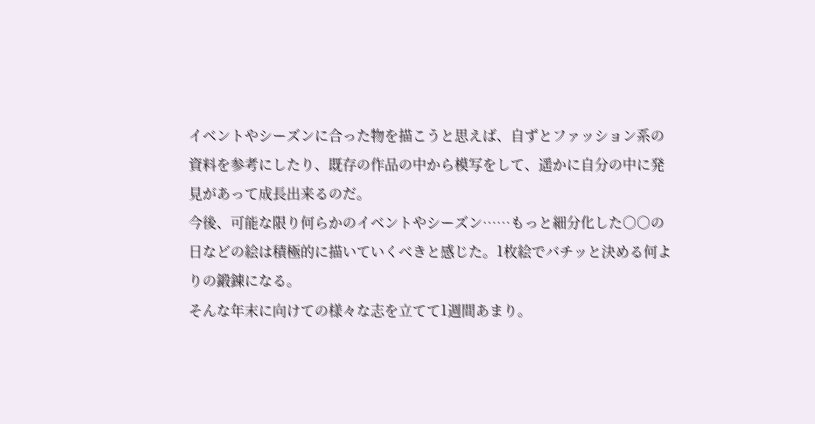イベントやシーズンに合った物を描こうと思えば、自ずとファッション系の資料を参考にしたり、既存の作品の中から模写をして、遥かに自分の中に発見があって成長出来るのだ。
今後、可能な限り何らかのイベントやシーズン……もっと細分化した○○の日などの絵は積極的に描いていくべきと感じた。1枚絵でバチッと決める何よりの鍛錬になる。
そんな年末に向けての様々な志を立てて1週間あまり。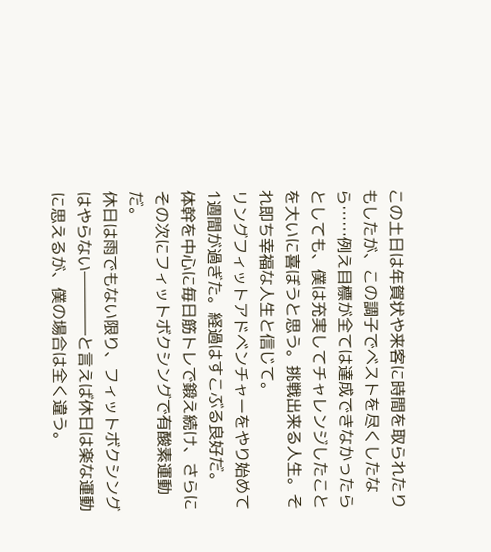この土日は年賀状や来客に時間を取られたりもしたが、この調子でベストを尽くしたなら……例え目標が全ては達成できなかったらとしても、僕は充実してチャレンジしたことを大いに喜ぼうと思う。挑戦出来る人生。それ即ち幸福な人生と信じて。
リングフィットアドベンチャーをやり始めて1週間が過ぎた。経過はすこぶる良好だ。
体幹を中心に毎日筋トレで鍛え続け、さらにその次にフィットボクシングで有酸素運動だ。
休日は雨でもない限り、フィットボクシングはやらない――――と言えば休日は楽な運動に思えるが、僕の場合は全く違う。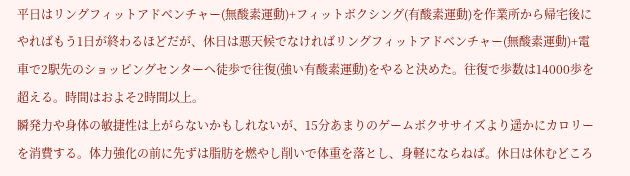平日はリングフィットアドベンチャー(無酸素運動)+フィットボクシング(有酸素運動)を作業所から帰宅後にやればもう1日が終わるほどだが、休日は悪天候でなければリングフィットアドベンチャー(無酸素運動)+電車で2駅先のショッピングセンターへ徒歩で往復(強い有酸素運動)をやると決めた。往復で歩数は14000歩を超える。時間はおよそ2時間以上。
瞬発力や身体の敏捷性は上がらないかもしれないが、15分あまりのゲームボクササイズより遥かにカロリーを消費する。体力強化の前に先ずは脂肪を燃やし削いで体重を落とし、身軽にならねば。休日は休むどころ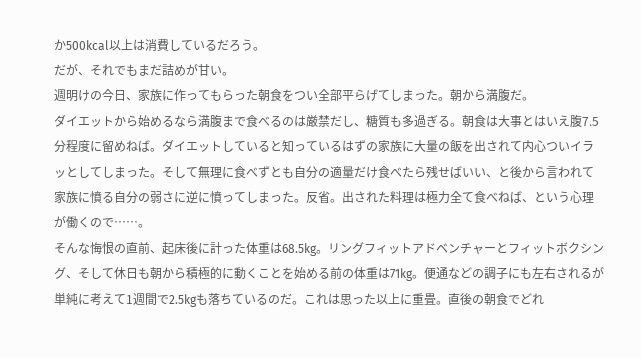か500kcal以上は消費しているだろう。
だが、それでもまだ詰めが甘い。
週明けの今日、家族に作ってもらった朝食をつい全部平らげてしまった。朝から満腹だ。
ダイエットから始めるなら満腹まで食べるのは厳禁だし、糖質も多過ぎる。朝食は大事とはいえ腹7.5分程度に留めねば。ダイエットしていると知っているはずの家族に大量の飯を出されて内心ついイラッとしてしまった。そして無理に食べずとも自分の適量だけ食べたら残せばいい、と後から言われて家族に憤る自分の弱さに逆に憤ってしまった。反省。出された料理は極力全て食べねば、という心理が働くので……。
そんな悔恨の直前、起床後に計った体重は68.5kg。リングフィットアドベンチャーとフィットボクシング、そして休日も朝から積極的に動くことを始める前の体重は71kg。便通などの調子にも左右されるが単純に考えて1週間で2.5kgも落ちているのだ。これは思った以上に重畳。直後の朝食でどれ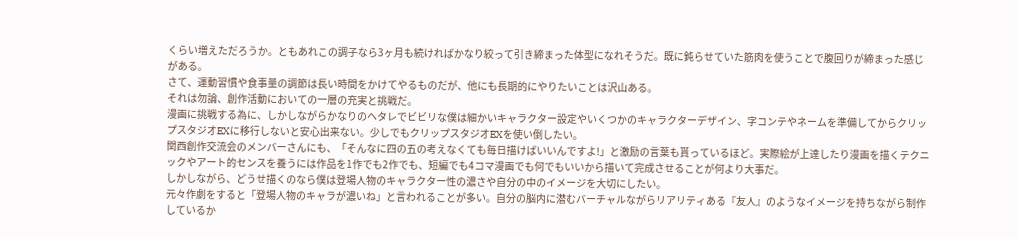くらい増えただろうか。ともあれこの調子なら3ヶ月も続ければかなり絞って引き締まった体型になれそうだ。既に鈍らせていた筋肉を使うことで腹回りが締まった感じがある。
さて、運動習慣や食事量の調節は長い時間をかけてやるものだが、他にも長期的にやりたいことは沢山ある。
それは勿論、創作活動においての一層の充実と挑戦だ。
漫画に挑戦する為に、しかしながらかなりのヘタレでビビリな僕は細かいキャラクター設定やいくつかのキャラクターデザイン、字コンテやネームを準備してからクリップスタジオEXに移行しないと安心出来ない。少しでもクリップスタジオEXを使い倒したい。
関西創作交流会のメンバーさんにも、「そんなに四の五の考えなくても毎日描けばいいんですよ!」と激励の言葉も貰っているほど。実際絵が上達したり漫画を描くテクニックやアート的センスを養うには作品を1作でも2作でも、短編でも4コマ漫画でも何でもいいから描いて完成させることが何より大事だ。
しかしながら、どうせ描くのなら僕は登場人物のキャラクター性の濃さや自分の中のイメージを大切にしたい。
元々作劇をすると「登場人物のキャラが濃いね」と言われることが多い。自分の脳内に潜むバーチャルながらリアリティある『友人』のようなイメージを持ちながら制作しているか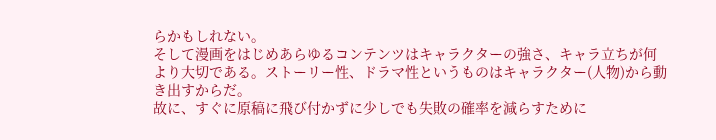らかもしれない。
そして漫画をはじめあらゆるコンテンツはキャラクターの強さ、キャラ立ちが何より大切である。ストーリー性、ドラマ性というものはキャラクター(人物)から動き出すからだ。
故に、すぐに原稿に飛び付かずに少しでも失敗の確率を減らすために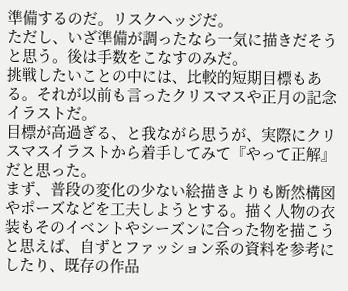準備するのだ。リスクヘッジだ。
ただし、いざ準備が調ったなら一気に描きだそうと思う。後は手数をこなすのみだ。
挑戦したいことの中には、比較的短期目標もある。それが以前も言ったクリスマスや正月の記念イラストだ。
目標が高過ぎる、と我ながら思うが、実際にクリスマスイラストから着手してみて『やって正解』だと思った。
まず、普段の変化の少ない絵描きよりも断然構図やポーズなどを工夫しようとする。描く人物の衣装もそのイベントやシーズンに合った物を描こうと思えば、自ずとファッション系の資料を参考にしたり、既存の作品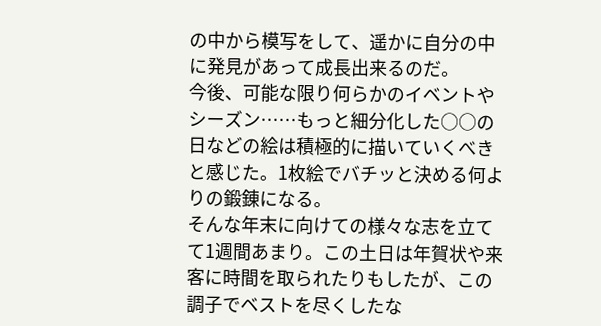の中から模写をして、遥かに自分の中に発見があって成長出来るのだ。
今後、可能な限り何らかのイベントやシーズン……もっと細分化した○○の日などの絵は積極的に描いていくべきと感じた。1枚絵でバチッと決める何よりの鍛錬になる。
そんな年末に向けての様々な志を立てて1週間あまり。この土日は年賀状や来客に時間を取られたりもしたが、この調子でベストを尽くしたな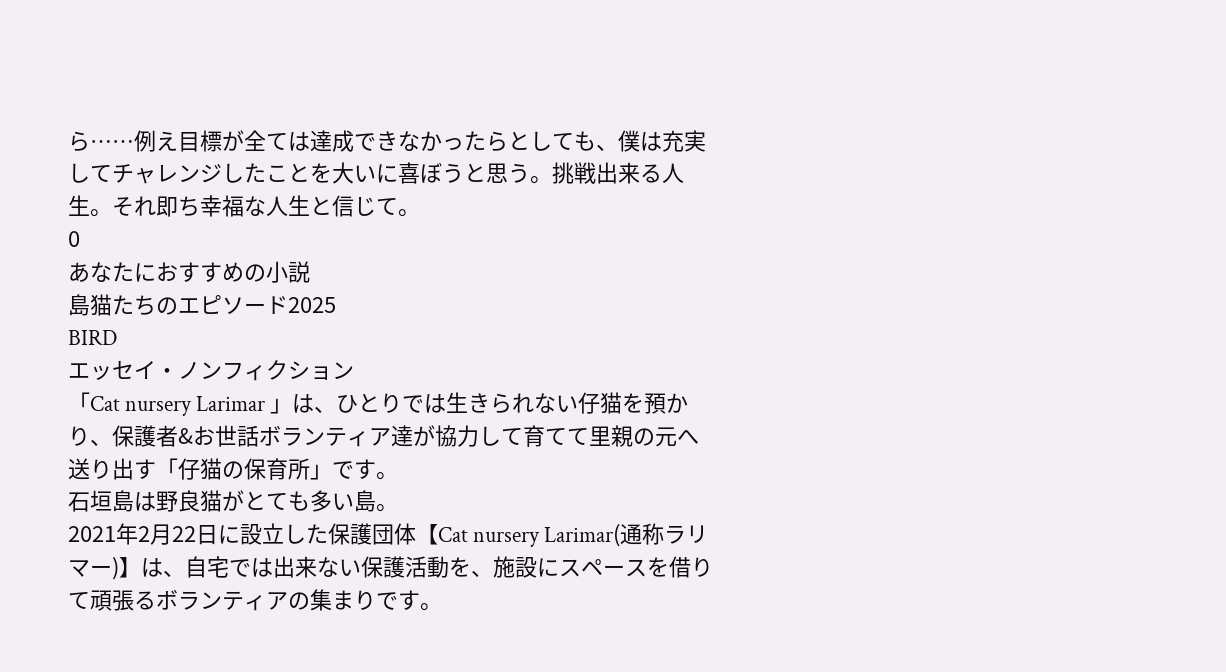ら……例え目標が全ては達成できなかったらとしても、僕は充実してチャレンジしたことを大いに喜ぼうと思う。挑戦出来る人生。それ即ち幸福な人生と信じて。
0
あなたにおすすめの小説
島猫たちのエピソード2025
BIRD
エッセイ・ノンフィクション
「Cat nursery Larimar 」は、ひとりでは生きられない仔猫を預かり、保護者&お世話ボランティア達が協力して育てて里親の元へ送り出す「仔猫の保育所」です。
石垣島は野良猫がとても多い島。
2021年2月22日に設立した保護団体【Cat nursery Larimar(通称ラリマー)】は、自宅では出来ない保護活動を、施設にスペースを借りて頑張るボランティアの集まりです。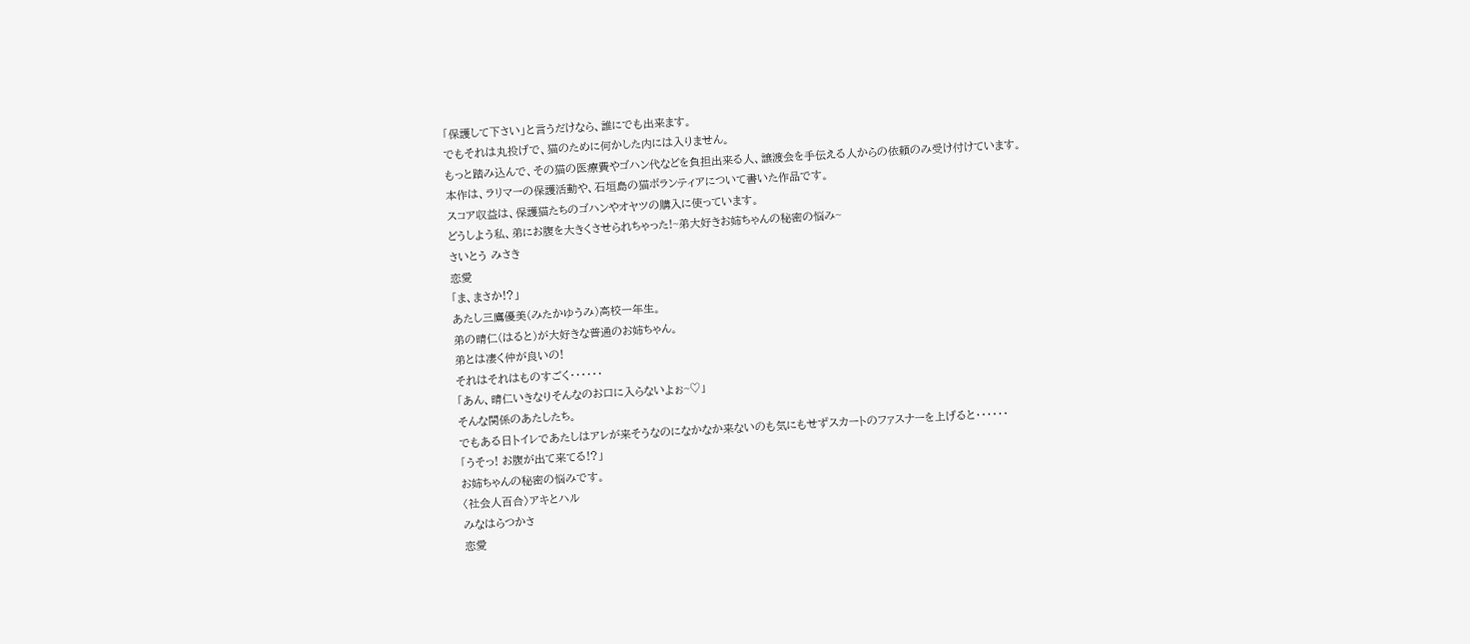「保護して下さい」と言うだけなら、誰にでも出来ます。
でもそれは丸投げで、猫のために何かした内には入りません。
もっと踏み込んで、その猫の医療費やゴハン代などを負担出来る人、譲渡会を手伝える人からの依頼のみ受け付けています。
本作は、ラリマーの保護活動や、石垣島の猫ボランティアについて書いた作品です。
スコア収益は、保護猫たちのゴハンやオヤツの購入に使っています。
どうしよう私、弟にお腹を大きくさせられちゃった!~弟大好きお姉ちゃんの秘密の悩み~
さいとう みさき
恋愛
「ま、まさか!?」
あたし三鷹優美(みたかゆうみ)高校一年生。
弟の晴仁(はると)が大好きな普通のお姉ちゃん。
弟とは凄く仲が良いの!
それはそれはものすごく‥‥‥
「あん、晴仁いきなりそんなのお口に入らないよぉ~♡」
そんな関係のあたしたち。
でもある日トイレであたしはアレが来そうなのになかなか来ないのも気にもせずスカートのファスナーを上げると‥‥‥
「うそっ! お腹が出て来てる!?」
お姉ちゃんの秘密の悩みです。
〈社会人百合〉アキとハル
みなはらつかさ
恋愛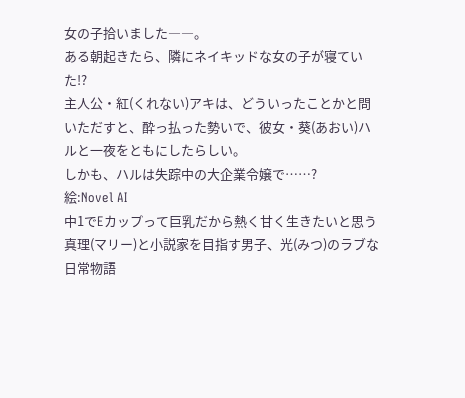女の子拾いました――。
ある朝起きたら、隣にネイキッドな女の子が寝ていた!?
主人公・紅(くれない)アキは、どういったことかと問いただすと、酔っ払った勢いで、彼女・葵(あおい)ハルと一夜をともにしたらしい。
しかも、ハルは失踪中の大企業令嬢で……?
絵:Novel AI
中1でEカップって巨乳だから熱く甘く生きたいと思う真理(マリー)と小説家を目指す男子、光(みつ)のラブな日常物語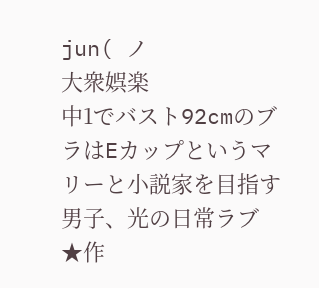jun( ノ
大衆娯楽
中1でバスト92cmのブラはEカップというマリーと小説家を目指す男子、光の日常ラブ
★作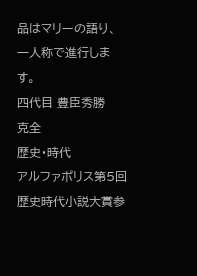品はマリーの語り、一人称で進行します。
四代目 豊臣秀勝
克全
歴史・時代
アルファポリス第5回歴史時代小説大賞参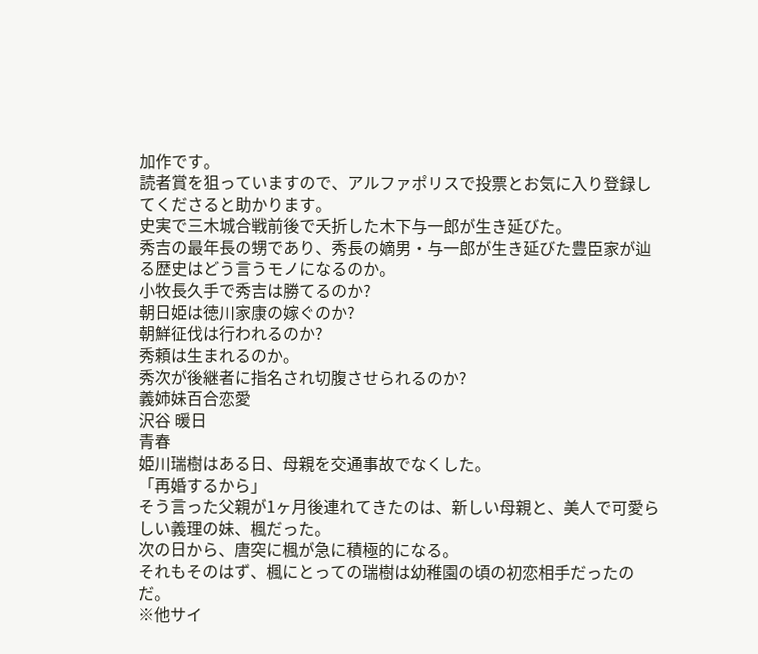加作です。
読者賞を狙っていますので、アルファポリスで投票とお気に入り登録してくださると助かります。
史実で三木城合戦前後で夭折した木下与一郎が生き延びた。
秀吉の最年長の甥であり、秀長の嫡男・与一郎が生き延びた豊臣家が辿る歴史はどう言うモノになるのか。
小牧長久手で秀吉は勝てるのか?
朝日姫は徳川家康の嫁ぐのか?
朝鮮征伐は行われるのか?
秀頼は生まれるのか。
秀次が後継者に指名され切腹させられるのか?
義姉妹百合恋愛
沢谷 暖日
青春
姫川瑞樹はある日、母親を交通事故でなくした。
「再婚するから」
そう言った父親が1ヶ月後連れてきたのは、新しい母親と、美人で可愛らしい義理の妹、楓だった。
次の日から、唐突に楓が急に積極的になる。
それもそのはず、楓にとっての瑞樹は幼稚園の頃の初恋相手だったのだ。
※他サイ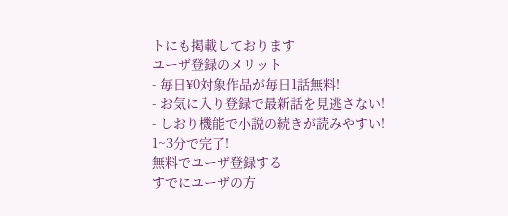トにも掲載しております
ユーザ登録のメリット
- 毎日¥0対象作品が毎日1話無料!
- お気に入り登録で最新話を見逃さない!
- しおり機能で小説の続きが読みやすい!
1~3分で完了!
無料でユーザ登録する
すでにユーザの方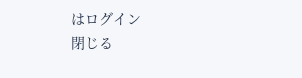はログイン
閉じる